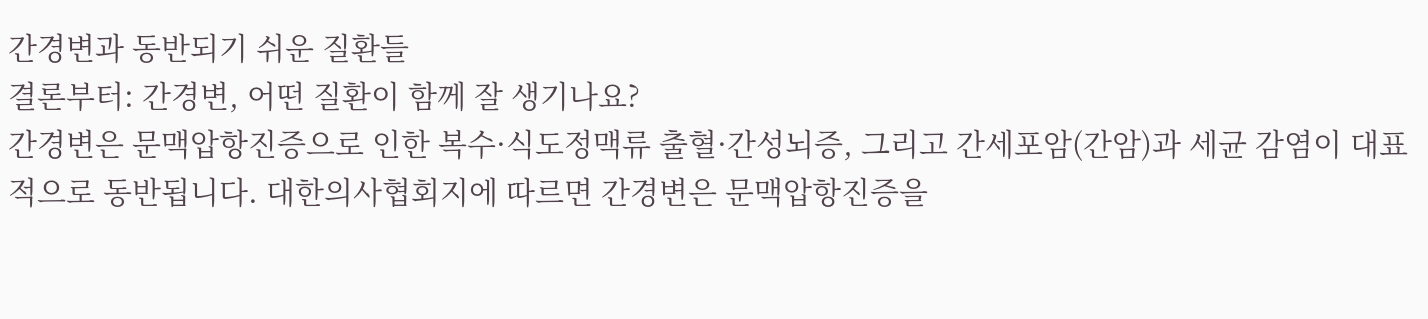간경변과 동반되기 쉬운 질환들
결론부터: 간경변, 어떤 질환이 함께 잘 생기나요?
간경변은 문맥압항진증으로 인한 복수·식도정맥류 출혈·간성뇌증, 그리고 간세포암(간암)과 세균 감염이 대표적으로 동반됩니다. 대한의사협회지에 따르면 간경변은 문맥압항진증을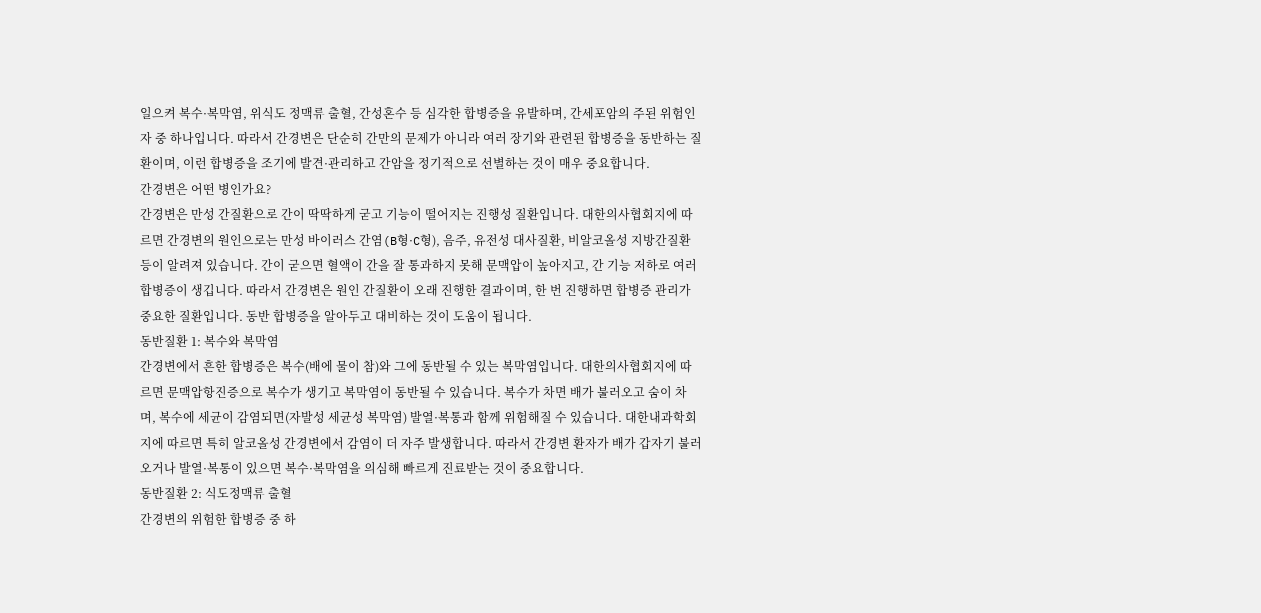일으켜 복수·복막염, 위식도 정맥류 출혈, 간성혼수 등 심각한 합병증을 유발하며, 간세포암의 주된 위험인자 중 하나입니다. 따라서 간경변은 단순히 간만의 문제가 아니라 여러 장기와 관련된 합병증을 동반하는 질환이며, 이런 합병증을 조기에 발견·관리하고 간암을 정기적으로 선별하는 것이 매우 중요합니다.
간경변은 어떤 병인가요?
간경변은 만성 간질환으로 간이 딱딱하게 굳고 기능이 떨어지는 진행성 질환입니다. 대한의사협회지에 따르면 간경변의 원인으로는 만성 바이러스 간염(B형·C형), 음주, 유전성 대사질환, 비알코올성 지방간질환 등이 알려져 있습니다. 간이 굳으면 혈액이 간을 잘 통과하지 못해 문맥압이 높아지고, 간 기능 저하로 여러 합병증이 생깁니다. 따라서 간경변은 원인 간질환이 오래 진행한 결과이며, 한 번 진행하면 합병증 관리가 중요한 질환입니다. 동반 합병증을 알아두고 대비하는 것이 도움이 됩니다.
동반질환 1: 복수와 복막염
간경변에서 흔한 합병증은 복수(배에 물이 참)와 그에 동반될 수 있는 복막염입니다. 대한의사협회지에 따르면 문맥압항진증으로 복수가 생기고 복막염이 동반될 수 있습니다. 복수가 차면 배가 불러오고 숨이 차며, 복수에 세균이 감염되면(자발성 세균성 복막염) 발열·복통과 함께 위험해질 수 있습니다. 대한내과학회지에 따르면 특히 알코올성 간경변에서 감염이 더 자주 발생합니다. 따라서 간경변 환자가 배가 갑자기 불러오거나 발열·복통이 있으면 복수·복막염을 의심해 빠르게 진료받는 것이 중요합니다.
동반질환 2: 식도정맥류 출혈
간경변의 위험한 합병증 중 하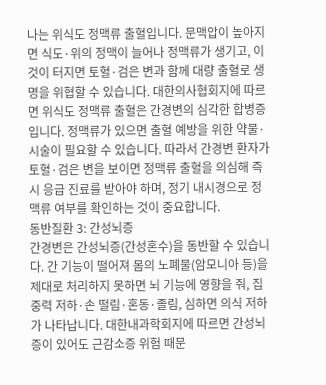나는 위식도 정맥류 출혈입니다. 문맥압이 높아지면 식도·위의 정맥이 늘어나 정맥류가 생기고, 이것이 터지면 토혈·검은 변과 함께 대량 출혈로 생명을 위협할 수 있습니다. 대한의사협회지에 따르면 위식도 정맥류 출혈은 간경변의 심각한 합병증입니다. 정맥류가 있으면 출혈 예방을 위한 약물·시술이 필요할 수 있습니다. 따라서 간경변 환자가 토혈·검은 변을 보이면 정맥류 출혈을 의심해 즉시 응급 진료를 받아야 하며, 정기 내시경으로 정맥류 여부를 확인하는 것이 중요합니다.
동반질환 3: 간성뇌증
간경변은 간성뇌증(간성혼수)을 동반할 수 있습니다. 간 기능이 떨어져 몸의 노폐물(암모니아 등)을 제대로 처리하지 못하면 뇌 기능에 영향을 줘, 집중력 저하·손 떨림·혼동·졸림, 심하면 의식 저하가 나타납니다. 대한내과학회지에 따르면 간성뇌증이 있어도 근감소증 위험 때문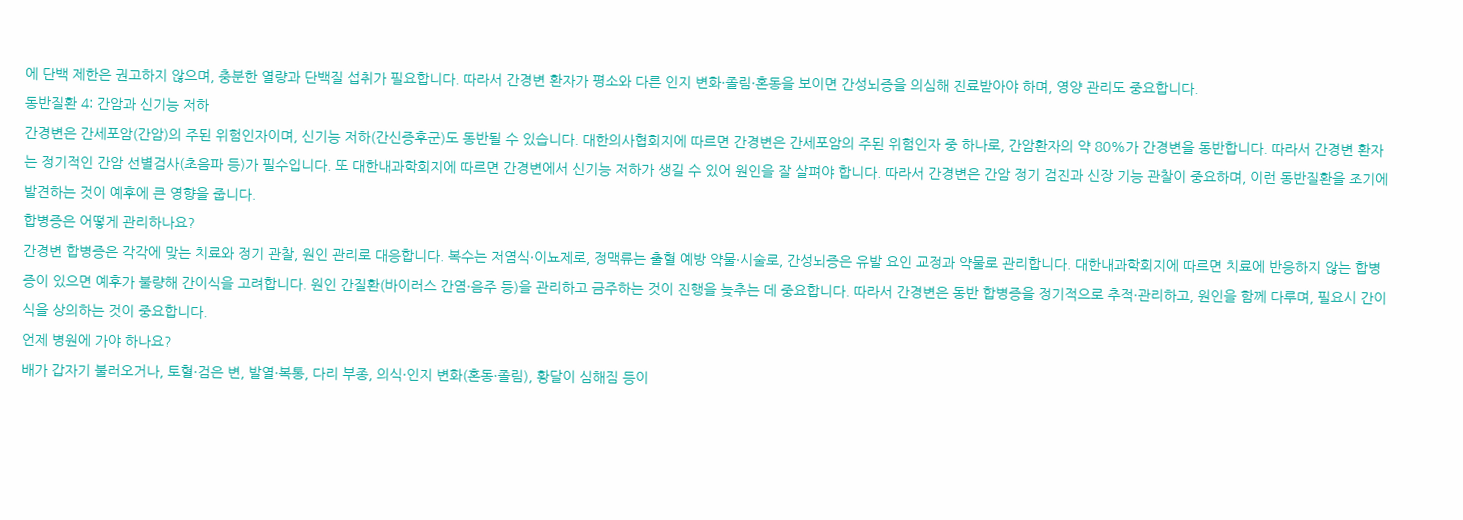에 단백 제한은 권고하지 않으며, 충분한 열량과 단백질 섭취가 필요합니다. 따라서 간경변 환자가 평소와 다른 인지 변화·졸림·혼동을 보이면 간성뇌증을 의심해 진료받아야 하며, 영양 관리도 중요합니다.
동반질환 4: 간암과 신기능 저하
간경변은 간세포암(간암)의 주된 위험인자이며, 신기능 저하(간신증후군)도 동반될 수 있습니다. 대한의사협회지에 따르면 간경변은 간세포암의 주된 위험인자 중 하나로, 간암환자의 약 80%가 간경변을 동반합니다. 따라서 간경변 환자는 정기적인 간암 선별검사(초음파 등)가 필수입니다. 또 대한내과학회지에 따르면 간경변에서 신기능 저하가 생길 수 있어 원인을 잘 살펴야 합니다. 따라서 간경변은 간암 정기 검진과 신장 기능 관찰이 중요하며, 이런 동반질환을 조기에 발견하는 것이 예후에 큰 영향을 줍니다.
합병증은 어떻게 관리하나요?
간경변 합병증은 각각에 맞는 치료와 정기 관찰, 원인 관리로 대응합니다. 복수는 저염식·이뇨제로, 정맥류는 출혈 예방 약물·시술로, 간성뇌증은 유발 요인 교정과 약물로 관리합니다. 대한내과학회지에 따르면 치료에 반응하지 않는 합병증이 있으면 예후가 불량해 간이식을 고려합니다. 원인 간질환(바이러스 간염·음주 등)을 관리하고 금주하는 것이 진행을 늦추는 데 중요합니다. 따라서 간경변은 동반 합병증을 정기적으로 추적·관리하고, 원인을 함께 다루며, 필요시 간이식을 상의하는 것이 중요합니다.
언제 병원에 가야 하나요?
배가 갑자기 불러오거나, 토혈·검은 변, 발열·복통, 다리 부종, 의식·인지 변화(혼동·졸림), 황달이 심해짐 등이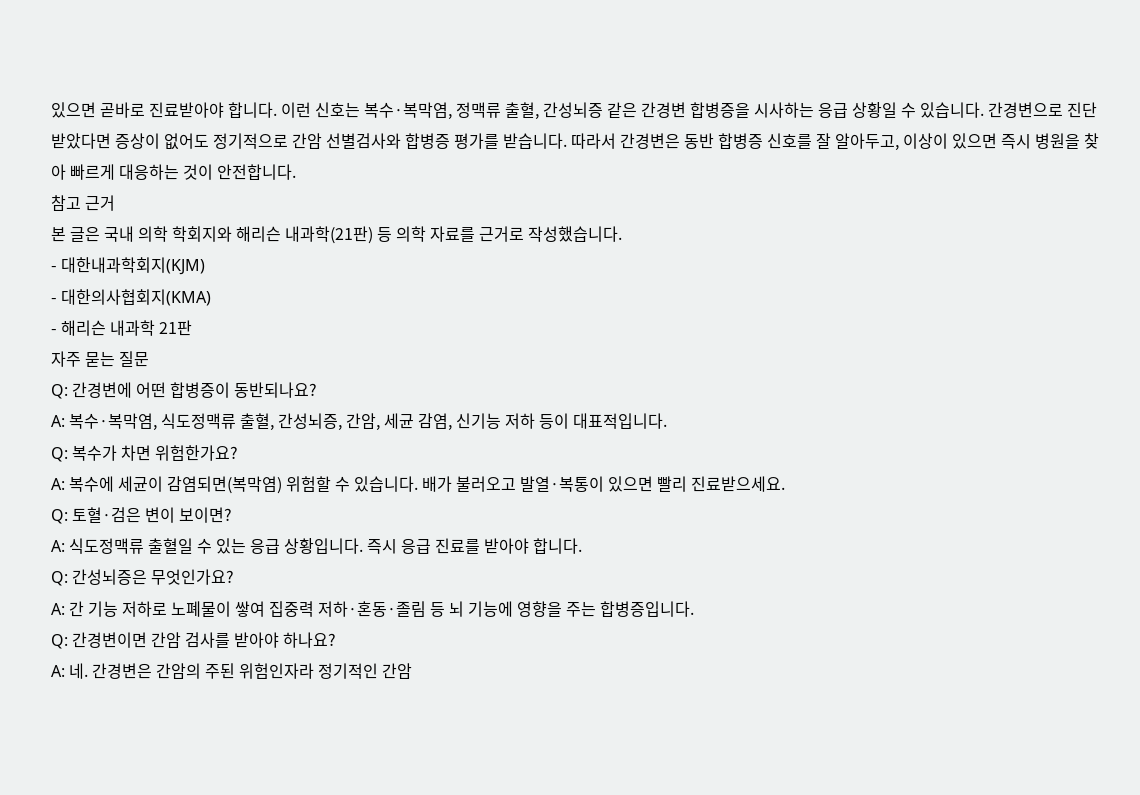있으면 곧바로 진료받아야 합니다. 이런 신호는 복수·복막염, 정맥류 출혈, 간성뇌증 같은 간경변 합병증을 시사하는 응급 상황일 수 있습니다. 간경변으로 진단받았다면 증상이 없어도 정기적으로 간암 선별검사와 합병증 평가를 받습니다. 따라서 간경변은 동반 합병증 신호를 잘 알아두고, 이상이 있으면 즉시 병원을 찾아 빠르게 대응하는 것이 안전합니다.
참고 근거
본 글은 국내 의학 학회지와 해리슨 내과학(21판) 등 의학 자료를 근거로 작성했습니다.
- 대한내과학회지(KJM)
- 대한의사협회지(KMA)
- 해리슨 내과학 21판
자주 묻는 질문
Q: 간경변에 어떤 합병증이 동반되나요?
A: 복수·복막염, 식도정맥류 출혈, 간성뇌증, 간암, 세균 감염, 신기능 저하 등이 대표적입니다.
Q: 복수가 차면 위험한가요?
A: 복수에 세균이 감염되면(복막염) 위험할 수 있습니다. 배가 불러오고 발열·복통이 있으면 빨리 진료받으세요.
Q: 토혈·검은 변이 보이면?
A: 식도정맥류 출혈일 수 있는 응급 상황입니다. 즉시 응급 진료를 받아야 합니다.
Q: 간성뇌증은 무엇인가요?
A: 간 기능 저하로 노폐물이 쌓여 집중력 저하·혼동·졸림 등 뇌 기능에 영향을 주는 합병증입니다.
Q: 간경변이면 간암 검사를 받아야 하나요?
A: 네. 간경변은 간암의 주된 위험인자라 정기적인 간암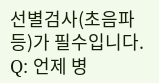선별검사(초음파 등)가 필수입니다.
Q: 언제 병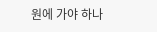원에 가야 하나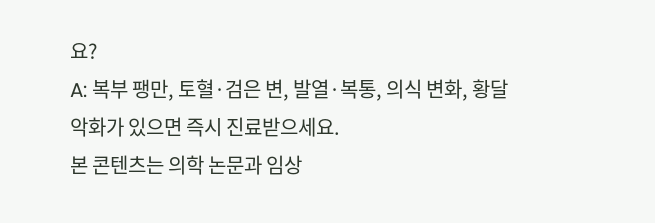요?
A: 복부 팽만, 토혈·검은 변, 발열·복통, 의식 변화, 황달 악화가 있으면 즉시 진료받으세요.
본 콘텐츠는 의학 논문과 임상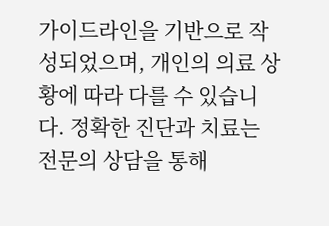가이드라인을 기반으로 작성되었으며, 개인의 의료 상황에 따라 다를 수 있습니다. 정확한 진단과 치료는 전문의 상담을 통해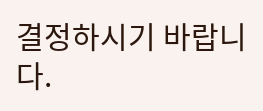결정하시기 바랍니다.